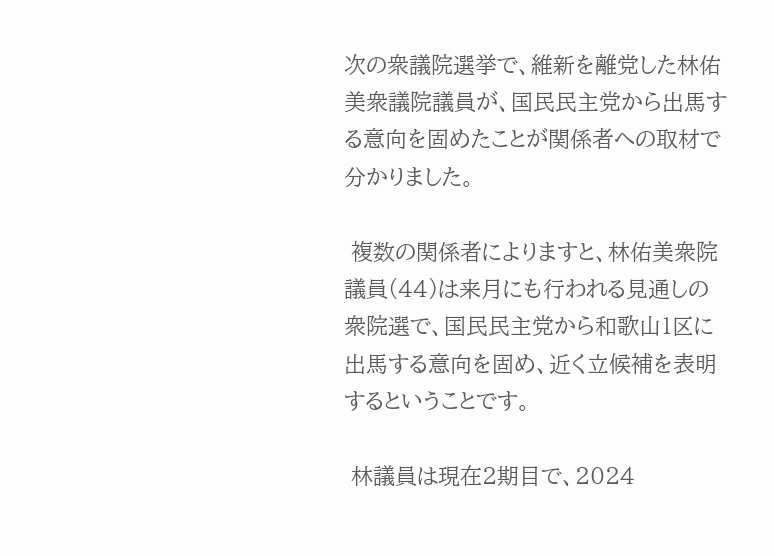次の衆議院選挙で、維新を離党した林佑美衆議院議員が、国民民主党から出馬する意向を固めたことが関係者への取材で分かりました。

 複数の関係者によりますと、林佑美衆院議員(44)は来月にも行われる見通しの衆院選で、国民民主党から和歌山1区に出馬する意向を固め、近く立候補を表明するということです。

 林議員は現在2期目で、2024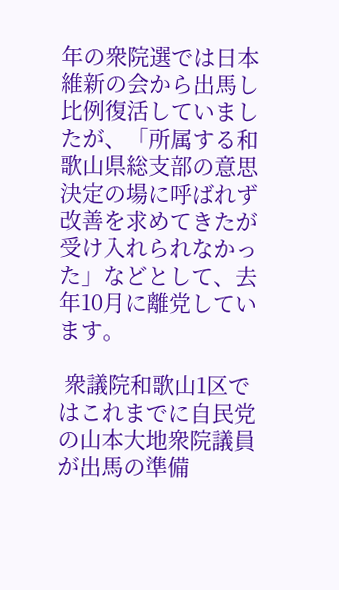年の衆院選では日本維新の会から出馬し比例復活していましたが、「所属する和歌山県総支部の意思決定の場に呼ばれず改善を求めてきたが受け入れられなかった」などとして、去年10月に離党しています。

 衆議院和歌山1区ではこれまでに自民党の山本大地衆院議員が出馬の準備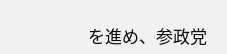を進め、参政党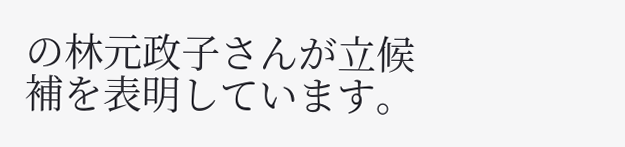の林元政子さんが立候補を表明しています。